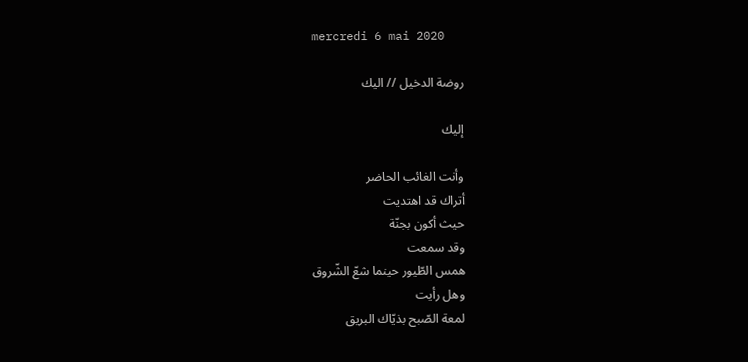mercredi 6 mai 2020

روضة الدخيل // اليك

إليك

وأنت الغائب الحاضر
أتراك قد اهتديت
حيث أكون بجنّة
وقد سمعت
همس الطّيور حينما شعّ الشّروق
وهل رأيت
لمعة الصّبح بذيّاك البريق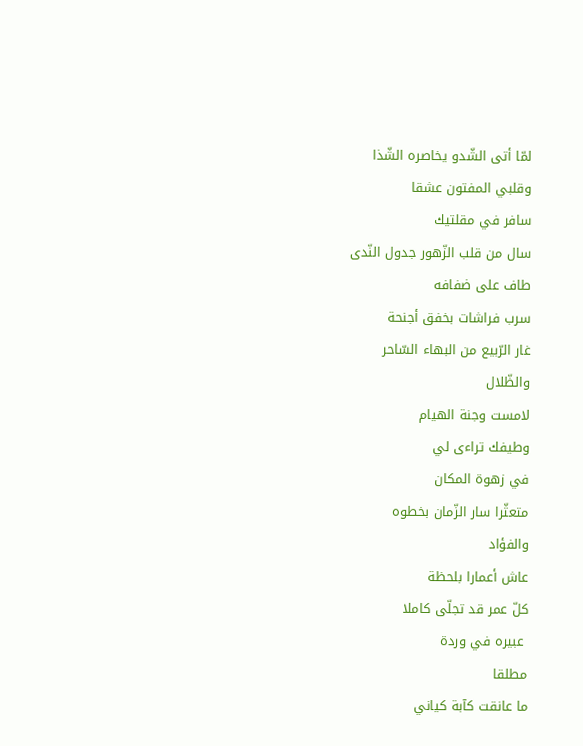لمّا أتى الشّدو يخاصره الشّذا
وقلبي المفتون عشقا
سافر في مقلتيك
سال من قلب الزّهور جدول النّدى
طاف على ضفافه
سرب فراشات بخفق أجنحة
غار الرّبيع من البهاء السّاحر
والظّلال
لامست وجنة الهيام
وطيفك تراءى لي
في زهوة المكان
متعثّرا سار الزّمان بخطوه
والفؤاد
عاش أعمارا بلحظة
كلّ عمر قد تجلّى كاملا
 عبيره في وردة
مطلقا
ما عانقت كآبة كياني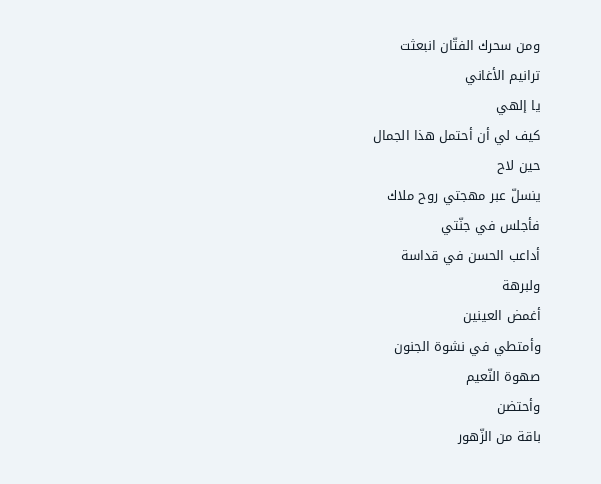ومن سحرك الفتّان انبعثت
ترانيم الأغاني
يا إلهي
كيف لي أن أحتمل هذا الجمال
حين لاح
ينسلّ عبر مهجتي روح ملاك
فأجلس في جنّتي
أداعب الحسن في قداسة
ولبرهة
أغمض العينين
وأمتطي في نشوة الجنون
صهوة النّعيم
وأحتضن
باقة من الزّهور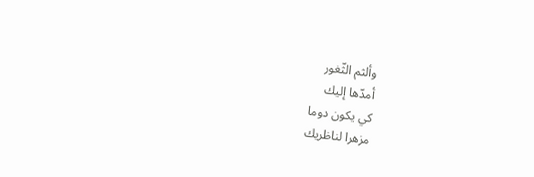وألثم الثّغور
أمدّها إليك
كي يكون دوما
مزهرا لناظريك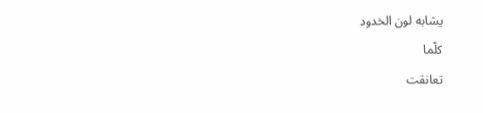يشابه لون الخدود
كلّما
تعانقت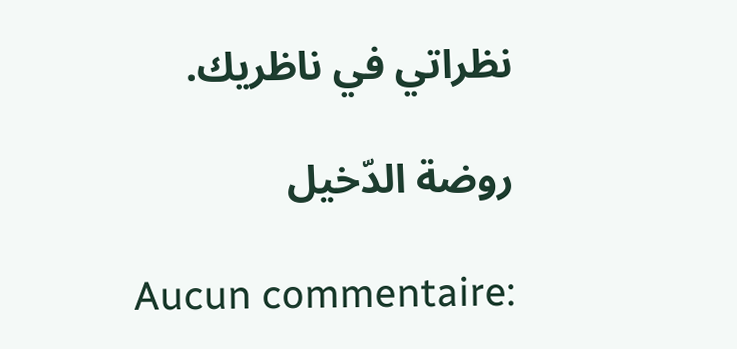نظراتي في ناظريك.

روضة الدّخيل

Aucun commentaire: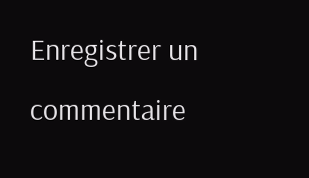Enregistrer un commentaire